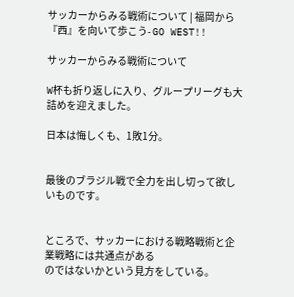サッカーからみる戦術について | 福岡から『西』を向いて歩こう- GO WEST!!

サッカーからみる戦術について

W杯も折り返しに入り、グループリーグも大詰めを迎えました。

日本は悔しくも、1敗1分。


最後のブラジル戦で全力を出し切って欲しいものです。


ところで、サッカーにおける戦略戦術と企業戦略には共通点がある
のではないかという見方をしている。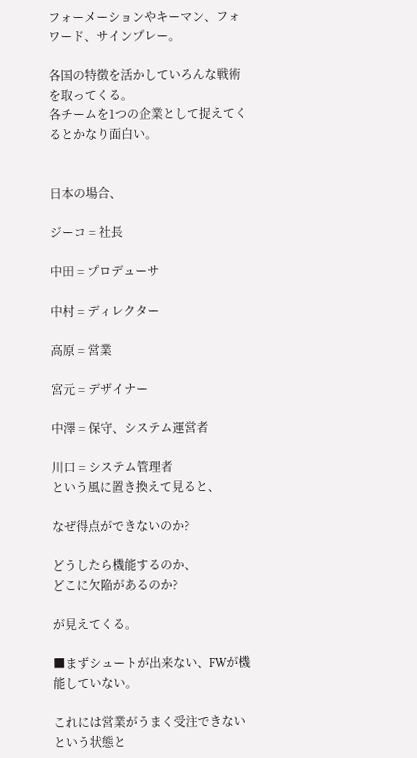フォーメーションやキーマン、フォワード、サインプレー。

各国の特徴を活かしていろんな戦術を取ってくる。
各チームを1つの企業として捉えてくるとかなり面白い。


日本の場合、

ジーコ = 社長

中田 = プロデューサ

中村 = ディレクター

高原 = 営業

宮元 = デザイナー

中澤 = 保守、システム運営者

川口 = システム管理者
という風に置き換えて見ると、

なぜ得点ができないのか?

どうしたら機能するのか、
どこに欠陥があるのか?

が見えてくる。

■まずシュートが出来ない、FWが機能していない。

これには営業がうまく受注できないという状態と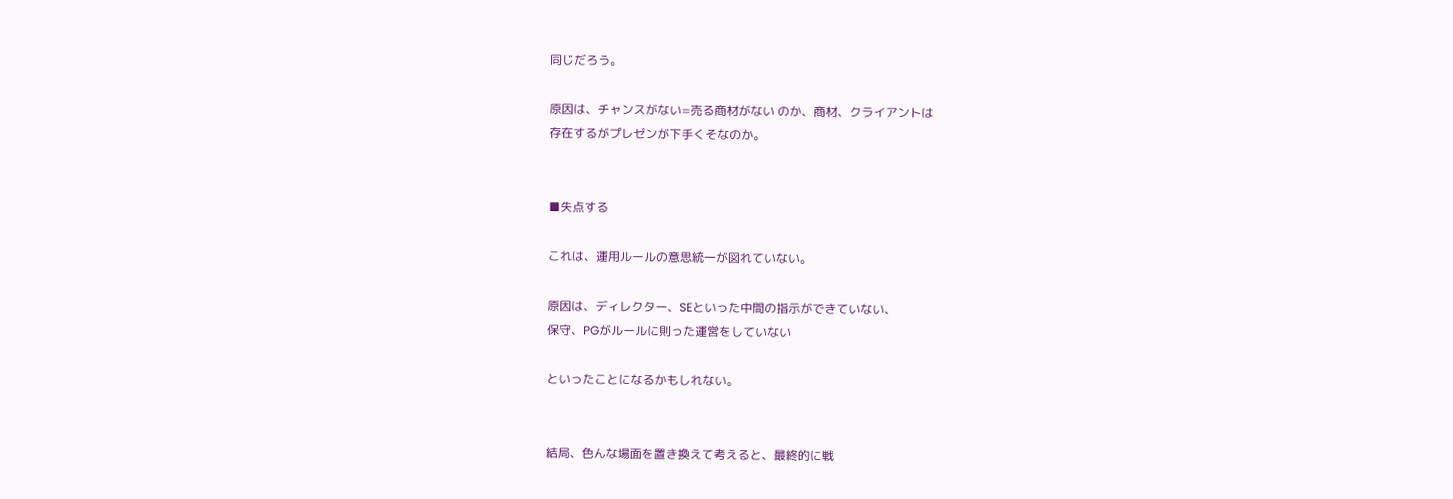同じだろう。

原因は、チャンスがない=売る商材がない のか、商材、クライアントは
存在するがプレゼンが下手くそなのか。


■失点する

これは、運用ルールの意思統一が図れていない。

原因は、ディレクター、SEといった中間の指示ができていない、
保守、PGがルールに則った運営をしていない

といったことになるかもしれない。


結局、色んな場面を置き換えて考えると、最終的に戦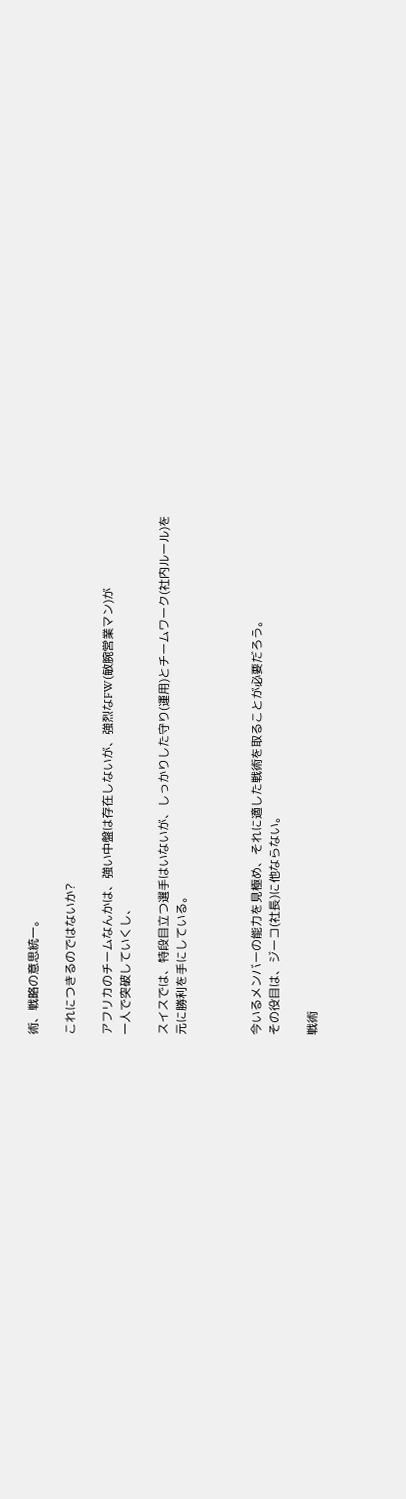術、戦略の意思統一。

これにつきるのではないか?

アフリカのチームなんかは、強い中盤は存在しないが、強烈なFW(敏腕営業マン)が
一人で突破していくし、

スイスでは、特段目立つ選手はいないが、しっかりした守り(運用)とチームワーク(社内ルール)を
元に勝利を手にしている。



今いるメンバーの能力を見極め、それに適した戦術を取ることが必要だろう。
その役目は、ジーコ(社長)に他ならない。

戦術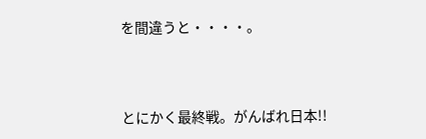を間違うと・・・・。



とにかく最終戦。がんばれ日本!!